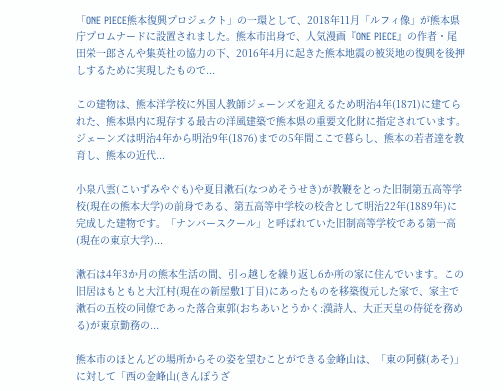「ONE PIECE熊本復興プロジェクト」の一環として、2018年11月「ルフィ像」が熊本県庁プロムナードに設置されました。熊本市出身で、人気漫画『ONE PIECE』の作者・尾田栄一郎さんや集英社の協力の下、2016年4月に起きた熊本地震の被災地の復興を後押しするために実現したもので...

この建物は、熊本洋学校に外国人教師ジェーンズを迎えるため明治4年(1871)に建てられた、熊本県内に現存する最古の洋風建築で熊本県の重要文化財に指定されています。 ジェーンズは明治4年から明治9年(1876)までの5年間ここで暮らし、熊本の若者達を教育し、熊本の近代...

小泉八雲(こいずみやぐも)や夏目漱石(なつめそうせき)が教鞭をとった旧制第五高等学校(現在の熊本大学)の前身である、第五高等中学校の校舎として明治22年(1889年)に完成した建物です。「ナンバースクール」と呼ばれていた旧制高等学校である第一高(現在の東京大学)...

漱石は4年3か月の熊本生活の間、引っ越しを繰り返し6か所の家に住んでいます。この旧居はもともと大江村(現在の新屋敷1丁目)にあったものを移築復元した家で、家主で漱石の五校の同僚であった落合東郭(おちあいとうかく:漢詩人、大正天皇の侍従を務める)が東京勤務の...

熊本市のほとんどの場所からその姿を望むことができる金峰山は、「東の阿蘇(あそ)」に対して「西の金峰山(きんぽうざ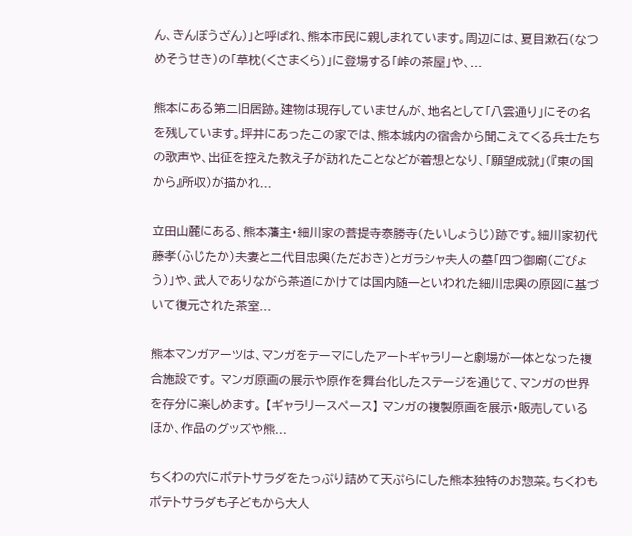ん、きんぼうざん)」と呼ばれ、熊本市民に親しまれています。周辺には、夏目漱石(なつめそうせき)の「草枕(くさまくら)」に登場する「峠の茶屋」や、...

熊本にある第二旧居跡。建物は現存していませんが、地名として「八雲通り」にその名を残しています。坪井にあったこの家では、熊本城内の宿舎から聞こえてくる兵士たちの歌声や、出征を控えた教え子が訪れたことなどが着想となり、「願望成就」(『東の国から』所収)が描かれ...

立田山麓にある、熊本藩主・細川家の菩提寺泰勝寺(たいしょうじ)跡です。細川家初代藤孝(ふじたか)夫妻と二代目忠興(ただおき)とガラシャ夫人の墓「四つ御廟(ごびょう)」や、武人でありながら茶道にかけては国内随一といわれた細川忠興の原図に基づいて復元された茶室...

熊本マンガアーツは、マンガをテーマにしたアートギャラリーと劇場が一体となった複合施設です。 マンガ原画の展示や原作を舞台化したステージを通じて、マンガの世界を存分に楽しめます。 【ギャラリースペース】 マンガの複製原画を展示・販売しているほか、作品のグッズや熊...

ちくわの穴にポテトサラダをたっぷり詰めて天ぷらにした熊本独特のお惣菜。ちくわもポテトサラダも子どもから大人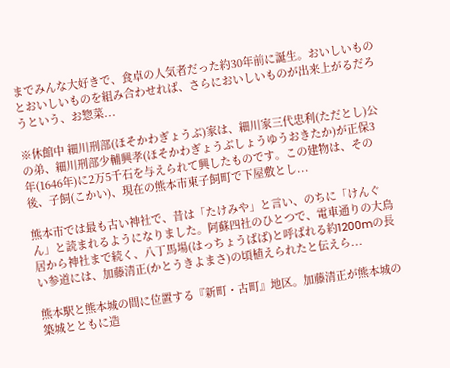までみんな大好きで、食卓の人気者だった約30年前に誕生。おいしいものとおいしいものを組み合わせれば、さらにおいしいものが出来上がるだろうという、お惣菜...

※休館中 細川刑部(ほそかわぎょうぶ)家は、細川家三代忠利(ただとし)公の弟、細川刑部少輔興孝(ほそかわぎょうぶしょうゆうおきたか)が正保3年(1646年)に2万5千石を与えられて興したものです。この建物は、その後、子飼(こかい)、現在の熊本市東子飼町で下屋敷とし...

熊本市では最も古い神社で、昔は「たけみや」と言い、のちに「けんぐん」と読まれるようになりました。阿蘇四社のひとつで、電車通りの大鳥居から神社まで続く、八丁馬場(はっちょうばば)と呼ばれる約1200mの長い参道には、加藤清正(かとうきよまさ)の頃植えられたと伝えら...

熊本駅と熊本城の間に位置する『新町・古町』地区。加藤清正が熊本城の築城とともに造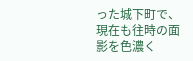った城下町で、現在も往時の面影を色濃く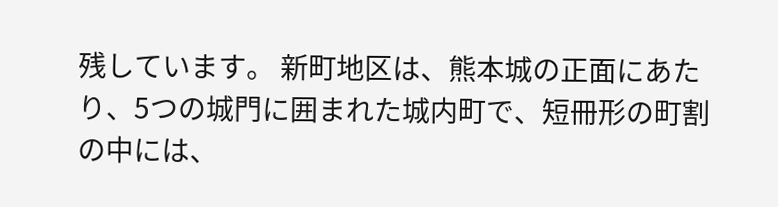残しています。 新町地区は、熊本城の正面にあたり、5つの城門に囲まれた城内町で、短冊形の町割の中には、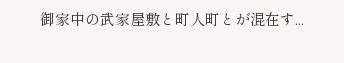御家中の武家屋敷と町人町とが混在す...